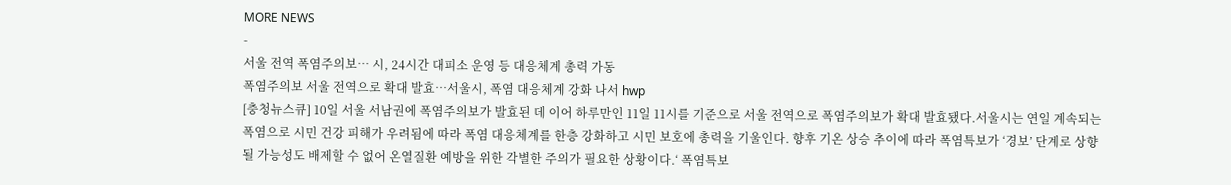MORE NEWS
-
서울 전역 폭염주의보… 시, 24시간 대피소 운영 등 대응체계 총력 가동
폭염주의보 서울 전역으로 확대 발효…서울시, 폭염 대응체계 강화 나서 hwp
[충청뉴스큐] 10일 서울 서남권에 폭염주의보가 발효된 데 이어 하루만인 11일 11시를 기준으로 서울 전역으로 폭염주의보가 확대 발효됐다.서울시는 연일 계속되는 폭염으로 시민 건강 피해가 우려됨에 따라 폭염 대응체계를 한층 강화하고 시민 보호에 총력을 기울인다. 향후 기온 상승 추이에 따라 폭염특보가 ‘경보’ 단계로 상향될 가능성도 배제할 수 없어 온열질환 예방을 위한 각별한 주의가 필요한 상황이다.‘ 폭염특보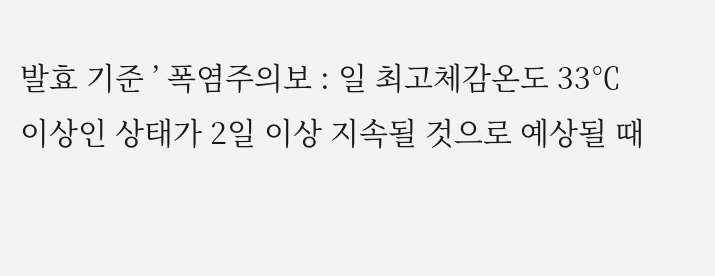발효 기준 ’ 폭염주의보 : 일 최고체감온도 33℃ 이상인 상태가 2일 이상 지속될 것으로 예상될 때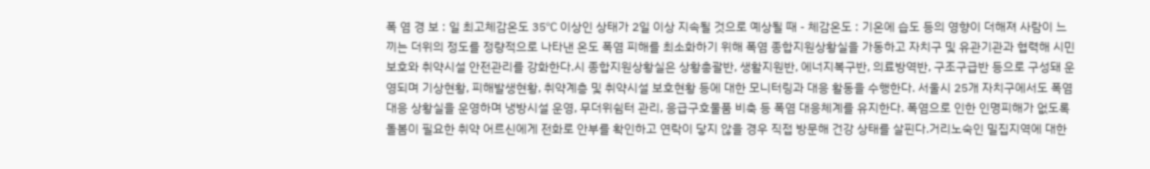폭 염 경 보 : 일 최고체감온도 35℃ 이상인 상태가 2일 이상 지속될 것으로 예상될 때 - 체감온도 : 기온에 습도 등의 영향이 더해져 사람이 느끼는 더위의 정도를 정량적으로 나타낸 온도 폭염 피해를 최소화하기 위해 폭염 종합지원상황실을 가동하고 자치구 및 유관기관과 협력해 시민 보호와 취약시설 안전관리를 강화한다.시 종합지원상황실은 상황총괄반, 생활지원반, 에너지복구반, 의료방역반, 구조구급반 등으로 구성돼 운영되며 기상현황, 피해발생현황, 취약계층 및 취약시설 보호현황 등에 대한 모니터링과 대응 활동을 수행한다. 서울시 25개 자치구에서도 폭염 대응 상황실을 운영하며 냉방시설 운영, 무더위쉼터 관리, 응급구호물품 비축 등 폭염 대응체계를 유지한다. 폭염으로 인한 인명피해가 없도록 돌봄이 필요한 취약 어르신에게 전화로 안부를 확인하고 연락이 닿지 않을 경우 직접 방문해 건강 상태를 살핀다.거리노숙인 밀집지역에 대한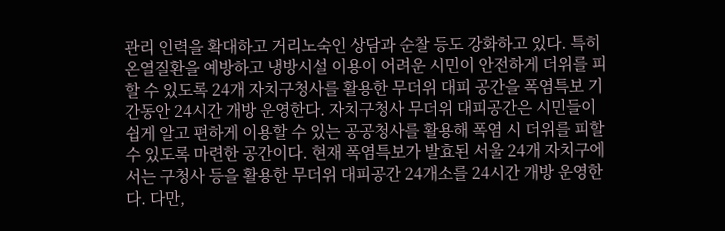관리 인력을 확대하고 거리노숙인 상담과 순찰 등도 강화하고 있다. 특히 온열질환을 예방하고 냉방시설 이용이 어려운 시민이 안전하게 더위를 피할 수 있도록 24개 자치구청사를 활용한 무더위 대피 공간을 폭염특보 기간동안 24시간 개방 운영한다. 자치구청사 무더위 대피공간은 시민들이 쉽게 알고 편하게 이용할 수 있는 공공청사를 활용해 폭염 시 더위를 피할 수 있도록 마련한 공간이다. 현재 폭염특보가 발효된 서울 24개 자치구에서는 구청사 등을 활용한 무더위 대피공간 24개소를 24시간 개방 운영한다. 다만,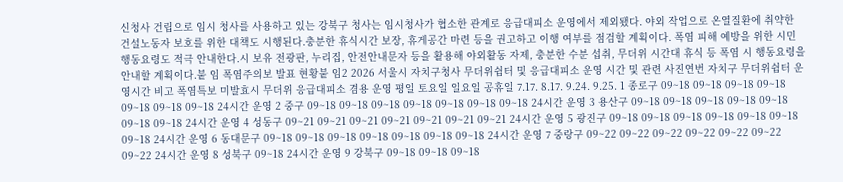신청사 건립으로 임시 청사를 사용하고 있는 강북구 청사는 임시청사가 협소한 관계로 응급대피소 운영에서 제외됐다. 야외 작업으로 온열질환에 취약한 건설노동자 보호를 위한 대책도 시행된다.충분한 휴식시간 보장, 휴게공간 마련 등을 권고하고 이행 여부를 점검할 계획이다. 폭염 피해 예방을 위한 시민행동요령도 적극 안내한다.시 보유 전광판, 누리집, 안전안내문자 등을 활용해 야외활동 자제, 충분한 수분 섭취, 무더위 시간대 휴식 등 폭염 시 행동요령을 안내할 계획이다.붙 임 폭염주의보 발표 현황붙 임2 2026 서울시 자치구청사 무더위쉼터 및 응급대피소 운영 시간 및 관련 사진연번 자치구 무더위쉼터 운영시간 비고 폭염특보 미발효시 무더위 응급대피소 겸용 운영 평일 토요일 일요일 공휴일 7.17. 8.17. 9.24. 9.25. 1 종로구 09~18 09~18 09~18 09~18 09~18 09~18 09~18 24시간 운영 2 중구 09~18 09~18 09~18 09~18 09~18 09~18 09~18 24시간 운영 3 용산구 09~18 09~18 09~18 09~18 09~18 09~18 09~18 24시간 운영 4 성동구 09~21 09~21 09~21 09~21 09~21 09~21 09~21 24시간 운영 5 광진구 09~18 09~18 09~18 09~18 09~18 09~18 09~18 24시간 운영 6 동대문구 09~18 09~18 09~18 09~18 09~18 09~18 09~18 24시간 운영 7 중랑구 09~22 09~22 09~22 09~22 09~22 09~22 09~22 24시간 운영 8 성북구 09~18 24시간 운영 9 강북구 09~18 09~18 09~18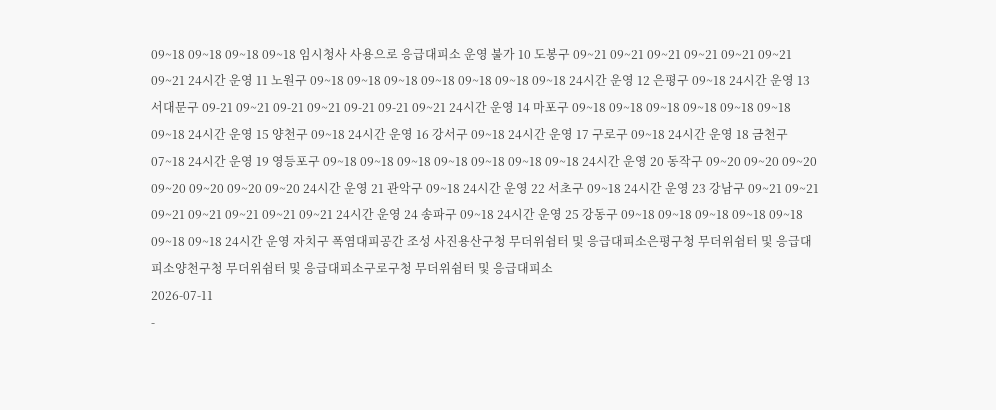09~18 09~18 09~18 09~18 임시청사 사용으로 응급대피소 운영 불가 10 도봉구 09~21 09~21 09~21 09~21 09~21 09~21 09~21 24시간 운영 11 노원구 09~18 09~18 09~18 09~18 09~18 09~18 09~18 24시간 운영 12 은평구 09~18 24시간 운영 13 서대문구 09-21 09~21 09-21 09~21 09-21 09-21 09~21 24시간 운영 14 마포구 09~18 09~18 09~18 09~18 09~18 09~18 09~18 24시간 운영 15 양천구 09~18 24시간 운영 16 강서구 09~18 24시간 운영 17 구로구 09~18 24시간 운영 18 금천구 07~18 24시간 운영 19 영등포구 09~18 09~18 09~18 09~18 09~18 09~18 09~18 24시간 운영 20 동작구 09~20 09~20 09~20 09~20 09~20 09~20 09~20 24시간 운영 21 관악구 09~18 24시간 운영 22 서초구 09~18 24시간 운영 23 강남구 09~21 09~21 09~21 09~21 09~21 09~21 09~21 24시간 운영 24 송파구 09~18 24시간 운영 25 강동구 09~18 09~18 09~18 09~18 09~18 09~18 09~18 24시간 운영 자치구 폭염대피공간 조성 사진용산구청 무더위쉼터 및 응급대피소은평구청 무더위쉼터 및 응급대피소양천구청 무더위쉼터 및 응급대피소구로구청 무더위쉼터 및 응급대피소
2026-07-11
-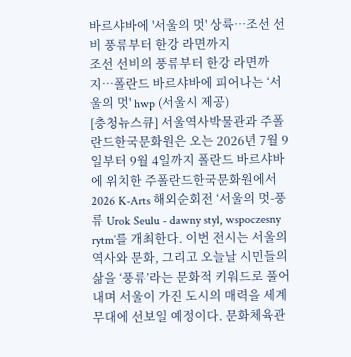바르샤바에 '서울의 멋' 상륙…조선 선비 풍류부터 한강 라면까지
조선 선비의 풍류부터 한강 라면까지…폴란드 바르샤바에 피어나는 ‘서울의 멋' hwp (서울시 제공)
[충청뉴스큐] 서울역사박물관과 주폴란드한국문화원은 오는 2026년 7월 9일부터 9월 4일까지 폴란드 바르샤바에 위치한 주폴란드한국문화원에서 2026 K-Arts 해외순회전 ‘서울의 멋-풍류 Urok Seulu - dawny styl, wspoczesny rytm’를 개최한다. 이번 전시는 서울의 역사와 문화, 그리고 오늘날 시민들의 삶을 ‘풍류’라는 문화적 키워드로 풀어내며 서울이 가진 도시의 매력을 세계 무대에 선보일 예정이다. 문화체육관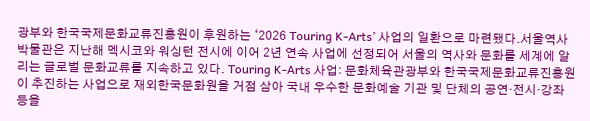광부와 한국국제문화교류진흥원이 후원하는 ‘2026 Touring K-Arts’ 사업의 일환으로 마련됐다.서울역사박물관은 지난해 멕시코와 워싱턴 전시에 이어 2년 연속 사업에 선정되어 서울의 역사와 문화를 세계에 알리는 글로벌 문화교류를 지속하고 있다. Touring K-Arts 사업: 문화체육관광부와 한국국제문화교류진흥원이 추진하는 사업으로 재외한국문화원을 거점 삼아 국내 우수한 문화예술 기관 및 단체의 공연·전시·강좌 등을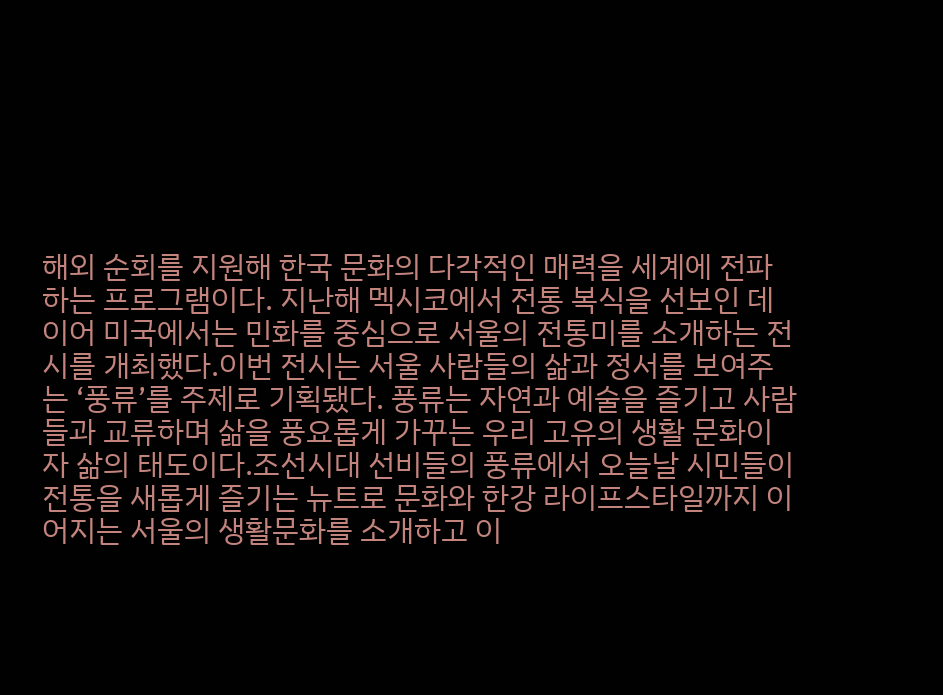해외 순회를 지원해 한국 문화의 다각적인 매력을 세계에 전파하는 프로그램이다. 지난해 멕시코에서 전통 복식을 선보인 데 이어 미국에서는 민화를 중심으로 서울의 전통미를 소개하는 전시를 개최했다.이번 전시는 서울 사람들의 삶과 정서를 보여주는 ‘풍류’를 주제로 기획됐다. 풍류는 자연과 예술을 즐기고 사람들과 교류하며 삶을 풍요롭게 가꾸는 우리 고유의 생활 문화이자 삶의 태도이다.조선시대 선비들의 풍류에서 오늘날 시민들이 전통을 새롭게 즐기는 뉴트로 문화와 한강 라이프스타일까지 이어지는 서울의 생활문화를 소개하고 이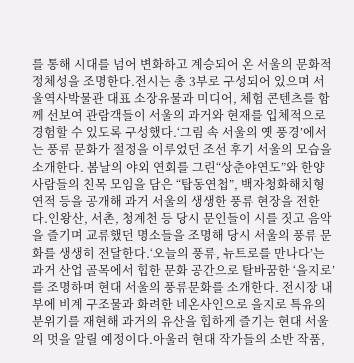를 통해 시대를 넘어 변화하고 계승되어 온 서울의 문화적 정체성을 조명한다.전시는 총 3부로 구성되어 있으며 서울역사박물관 대표 소장유물과 미디어, 체험 콘텐츠를 함께 선보여 관람객들이 서울의 과거와 현재를 입체적으로 경험할 수 있도록 구성했다.‘그림 속 서울의 옛 풍경’에서는 풍류 문화가 절정을 이루었던 조선 후기 서울의 모습을 소개한다. 봄날의 야외 연회를 그린“상춘야연도”와 한양 사람들의 친목 모임을 담은 “탑동연첩”, 백자청화해치형연적 등을 공개해 과거 서울의 생생한 풍류 현장을 전한다.인왕산, 서촌, 청계천 등 당시 문인들이 시를 짓고 음악을 즐기며 교류했던 명소들을 조명해 당시 서울의 풍류 문화를 생생히 전달한다.‘오늘의 풍류, 뉴트로를 만나다’는 과거 산업 골목에서 힙한 문화 공간으로 탈바꿈한 ‘을지로’를 조명하며 현대 서울의 풍류문화를 소개한다. 전시장 내부에 비계 구조물과 화려한 네온사인으로 을지로 특유의 분위기를 재현해 과거의 유산을 힙하게 즐기는 현대 서울의 멋을 알릴 예정이다.아울러 현대 작가들의 소반 작품,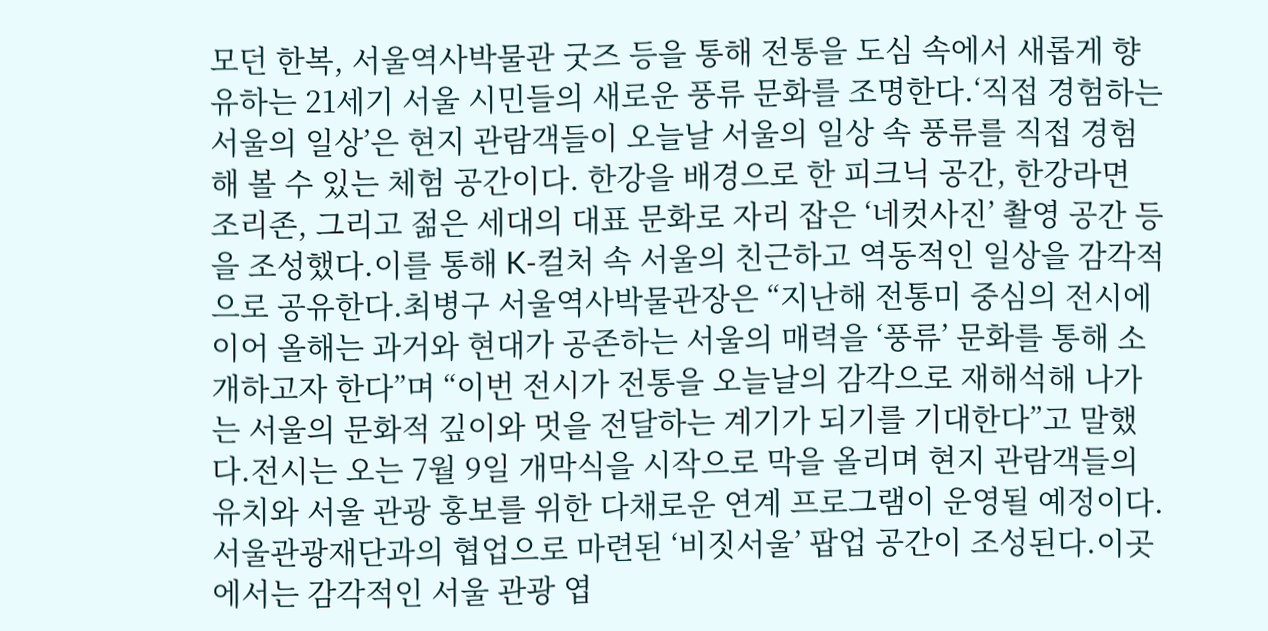모던 한복, 서울역사박물관 굿즈 등을 통해 전통을 도심 속에서 새롭게 향유하는 21세기 서울 시민들의 새로운 풍류 문화를 조명한다.‘직접 경험하는 서울의 일상’은 현지 관람객들이 오늘날 서울의 일상 속 풍류를 직접 경험해 볼 수 있는 체험 공간이다. 한강을 배경으로 한 피크닉 공간, 한강라면 조리존, 그리고 젊은 세대의 대표 문화로 자리 잡은 ‘네컷사진’ 촬영 공간 등을 조성했다.이를 통해 K-컬처 속 서울의 친근하고 역동적인 일상을 감각적으로 공유한다.최병구 서울역사박물관장은 “지난해 전통미 중심의 전시에 이어 올해는 과거와 현대가 공존하는 서울의 매력을 ‘풍류’ 문화를 통해 소개하고자 한다”며 “이번 전시가 전통을 오늘날의 감각으로 재해석해 나가는 서울의 문화적 깊이와 멋을 전달하는 계기가 되기를 기대한다”고 말했다.전시는 오는 7월 9일 개막식을 시작으로 막을 올리며 현지 관람객들의 유치와 서울 관광 홍보를 위한 다채로운 연계 프로그램이 운영될 예정이다.서울관광재단과의 협업으로 마련된 ‘비짓서울’ 팝업 공간이 조성된다.이곳에서는 감각적인 서울 관광 엽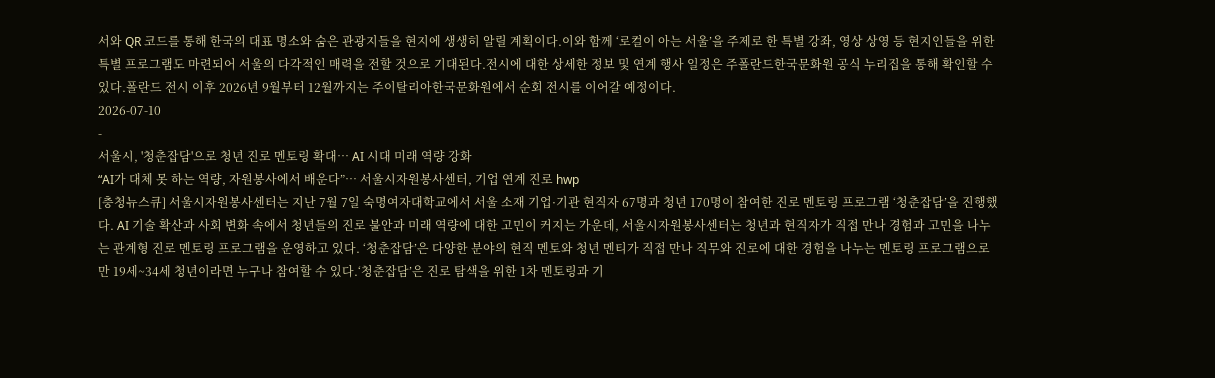서와 QR 코드를 통해 한국의 대표 명소와 숨은 관광지들을 현지에 생생히 알릴 계획이다.이와 함께 ‘로컬이 아는 서울’을 주제로 한 특별 강좌, 영상 상영 등 현지인들을 위한 특별 프로그램도 마련되어 서울의 다각적인 매력을 전할 것으로 기대된다.전시에 대한 상세한 정보 및 연계 행사 일정은 주폴란드한국문화원 공식 누리집을 통해 확인할 수 있다.폴란드 전시 이후 2026년 9월부터 12월까지는 주이탈리아한국문화원에서 순회 전시를 이어갈 예정이다.
2026-07-10
-
서울시, '청춘잡담'으로 청년 진로 멘토링 확대… AI 시대 미래 역량 강화
“AI가 대체 못 하는 역량, 자원봉사에서 배운다”… 서울시자원봉사센터, 기업 연계 진로 hwp
[충청뉴스큐] 서울시자원봉사센터는 지난 7월 7일 숙명여자대학교에서 서울 소재 기업·기관 현직자 67명과 청년 170명이 참여한 진로 멘토링 프로그램 ‘청춘잡담’을 진행했다. AI 기술 확산과 사회 변화 속에서 청년들의 진로 불안과 미래 역량에 대한 고민이 커지는 가운데, 서울시자원봉사센터는 청년과 현직자가 직접 만나 경험과 고민을 나누는 관계형 진로 멘토링 프로그램을 운영하고 있다. ‘청춘잡담’은 다양한 분야의 현직 멘토와 청년 멘티가 직접 만나 직무와 진로에 대한 경험을 나누는 멘토링 프로그램으로 만 19세~34세 청년이라면 누구나 참여할 수 있다.‘청춘잡담’은 진로 탐색을 위한 1차 멘토링과 기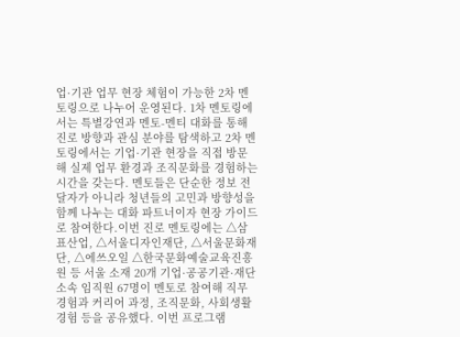업·기관 업무 현장 체험이 가능한 2차 멘토링으로 나누어 운영된다. 1차 멘토링에서는 특별강연과 멘토-멘티 대화를 통해 진로 방향과 관심 분야를 탐색하고 2차 멘토링에서는 기업·기관 현장을 직접 방문해 실제 업무 환경과 조직문화를 경험하는 시간을 갖는다. 멘토들은 단순한 정보 전달자가 아니라 청년들의 고민과 방향성을 함께 나누는 대화 파트너이자 현장 가이드로 참여한다.이번 진로 멘토링에는 △삼표산업, △서울디자인재단, △서울문화재단, △에쓰오일 △한국문화예술교육진흥원 등 서울 소재 20개 기업·공공기관·재단 소속 임직원 67명이 멘토로 참여해 직무 경험과 커리어 과정, 조직문화, 사회생활 경험 등을 공유했다. 이번 프로그램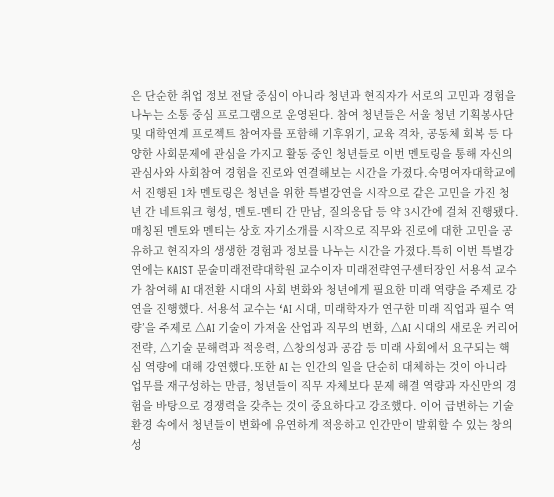은 단순한 취업 정보 전달 중심이 아니라 청년과 현직자가 서로의 고민과 경험을 나누는 소통 중심 프로그램으로 운영된다. 참여 청년들은 서울 청년 기획봉사단 및 대학연계 프로젝트 참여자를 포함해 기후위기, 교육 격차, 공동체 회복 등 다양한 사회문제에 관심을 가지고 활동 중인 청년들로 이번 멘토링을 통해 자신의 관심사와 사회참여 경험을 진로와 연결해보는 시간을 가졌다.숙명여자대학교에서 진행된 1차 멘토링은 청년을 위한 특별강연을 시작으로 같은 고민을 가진 청년 간 네트워크 형성, 멘토-멘티 간 만남, 질의응답 등 약 3시간에 걸쳐 진행됐다. 매칭된 멘토와 멘티는 상호 자기소개를 시작으로 직무와 진로에 대한 고민을 공유하고 현직자의 생생한 경험과 정보를 나누는 시간을 가졌다.특히 이번 특별강연에는 KAIST 문술미래전략대학원 교수이자 미래전략연구센터장인 서용석 교수가 참여해 AI 대전환 시대의 사회 변화와 청년에게 필요한 미래 역량을 주제로 강연을 진행했다. 서용석 교수는 ‘AI 시대, 미래학자가 연구한 미래 직업과 필수 역량’을 주제로 △AI 기술이 가져올 산업과 직무의 변화, △AI 시대의 새로운 커리어 전략, △기술 문해력과 적응력, △창의성과 공감 등 미래 사회에서 요구되는 핵심 역량에 대해 강연했다.또한 AI 는 인간의 일을 단순히 대체하는 것이 아니라 업무를 재구성하는 만큼, 청년들이 직무 자체보다 문제 해결 역량과 자신만의 경험을 바탕으로 경쟁력을 갖추는 것이 중요하다고 강조했다. 이어 급변하는 기술 환경 속에서 청년들이 변화에 유연하게 적응하고 인간만이 발휘할 수 있는 창의성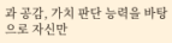과 공감, 가치 판단 능력을 바탕으로 자신만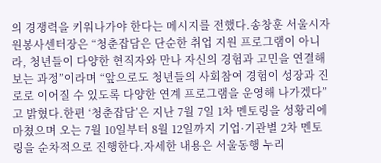의 경쟁력을 키워나가야 한다는 메시지를 전했다.송창훈 서울시자원봉사센터장은 “청춘잡담은 단순한 취업 지원 프로그램이 아니라, 청년들이 다양한 현직자와 만나 자신의 경험과 고민을 연결해보는 과정”이라며 “앞으로도 청년들의 사회참여 경험이 성장과 진로로 이어질 수 있도록 다양한 연계 프로그램을 운영해 나가겠다”고 밝혔다.한편 ‘청춘잡담’은 지난 7월 7일 1차 멘토링을 성황리에 마쳤으며 오는 7월 10일부터 8월 12일까지 기업·기관별 2차 멘토링을 순차적으로 진행한다.자세한 내용은 서울동행 누리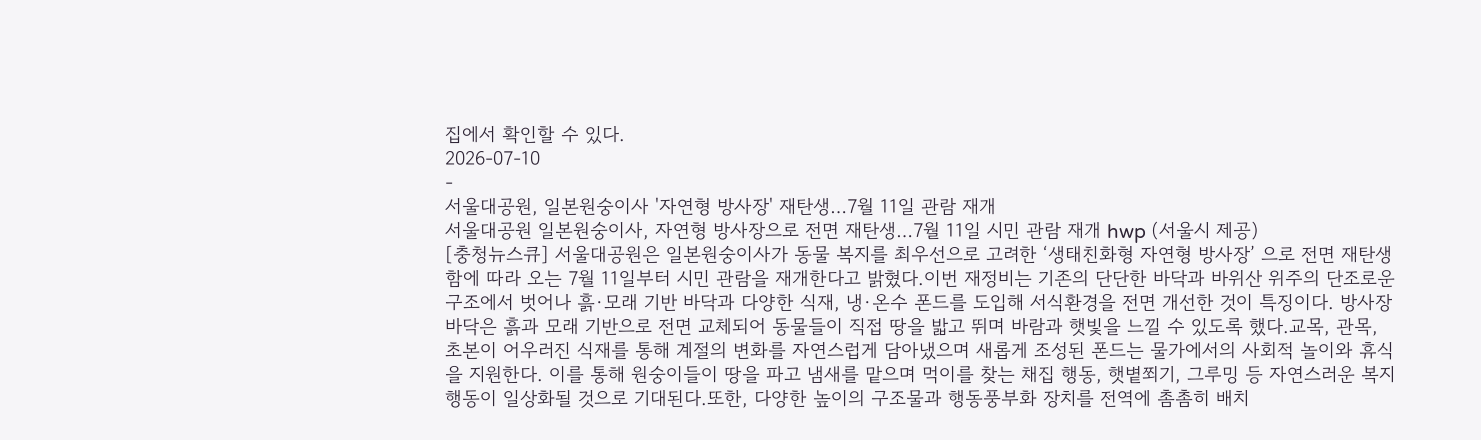집에서 확인할 수 있다.
2026-07-10
-
서울대공원, 일본원숭이사 '자연형 방사장' 재탄생…7월 11일 관람 재개
서울대공원 일본원숭이사, 자연형 방사장으로 전면 재탄생…7월 11일 시민 관람 재개 hwp (서울시 제공)
[충청뉴스큐] 서울대공원은 일본원숭이사가 동물 복지를 최우선으로 고려한 ‘생태친화형 자연형 방사장’ 으로 전면 재탄생함에 따라 오는 7월 11일부터 시민 관람을 재개한다고 밝혔다.이번 재정비는 기존의 단단한 바닥과 바위산 위주의 단조로운 구조에서 벗어나 흙·모래 기반 바닥과 다양한 식재, 냉·온수 폰드를 도입해 서식환경을 전면 개선한 것이 특징이다. 방사장 바닥은 흙과 모래 기반으로 전면 교체되어 동물들이 직접 땅을 밟고 뛰며 바람과 햇빛을 느낄 수 있도록 했다.교목, 관목, 초본이 어우러진 식재를 통해 계절의 변화를 자연스럽게 담아냈으며 새롭게 조성된 폰드는 물가에서의 사회적 놀이와 휴식을 지원한다. 이를 통해 원숭이들이 땅을 파고 냄새를 맡으며 먹이를 찾는 채집 행동, 햇볕쬐기, 그루밍 등 자연스러운 복지 행동이 일상화될 것으로 기대된다.또한, 다양한 높이의 구조물과 행동풍부화 장치를 전역에 촘촘히 배치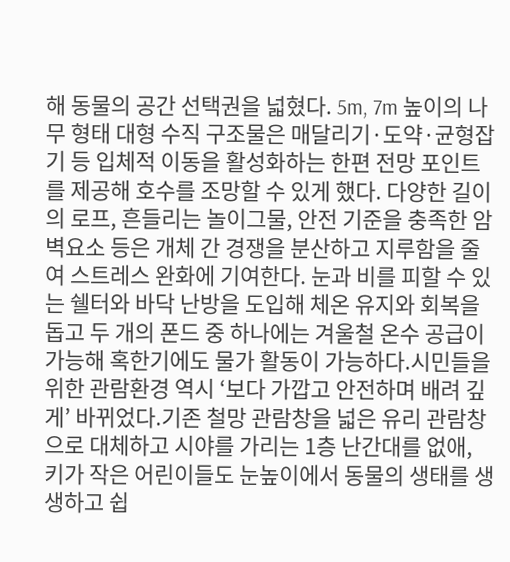해 동물의 공간 선택권을 넓혔다. 5m, 7m 높이의 나무 형태 대형 수직 구조물은 매달리기·도약·균형잡기 등 입체적 이동을 활성화하는 한편 전망 포인트를 제공해 호수를 조망할 수 있게 했다. 다양한 길이의 로프, 흔들리는 놀이그물, 안전 기준을 충족한 암벽요소 등은 개체 간 경쟁을 분산하고 지루함을 줄여 스트레스 완화에 기여한다. 눈과 비를 피할 수 있는 쉘터와 바닥 난방을 도입해 체온 유지와 회복을 돕고 두 개의 폰드 중 하나에는 겨울철 온수 공급이 가능해 혹한기에도 물가 활동이 가능하다.시민들을 위한 관람환경 역시 ‘보다 가깝고 안전하며 배려 깊게’ 바뀌었다.기존 철망 관람창을 넓은 유리 관람창으로 대체하고 시야를 가리는 1층 난간대를 없애, 키가 작은 어린이들도 눈높이에서 동물의 생태를 생생하고 쉽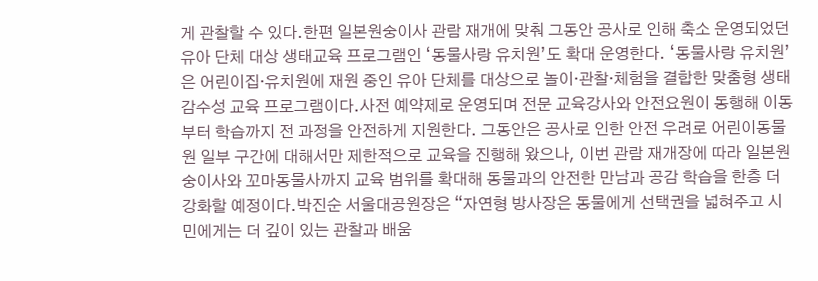게 관찰할 수 있다.한편 일본원숭이사 관람 재개에 맞춰 그동안 공사로 인해 축소 운영되었던 유아 단체 대상 생태교육 프로그램인 ‘동물사랑 유치원’도 확대 운영한다. ‘동물사랑 유치원’은 어린이집·유치원에 재원 중인 유아 단체를 대상으로 놀이·관찰·체험을 결합한 맞춤형 생태 감수성 교육 프로그램이다.사전 예약제로 운영되며 전문 교육강사와 안전요원이 동행해 이동부터 학습까지 전 과정을 안전하게 지원한다. 그동안은 공사로 인한 안전 우려로 어린이동물원 일부 구간에 대해서만 제한적으로 교육을 진행해 왔으나, 이번 관람 재개장에 따라 일본원숭이사와 꼬마동물사까지 교육 범위를 확대해 동물과의 안전한 만남과 공감 학습을 한층 더 강화할 예정이다.박진순 서울대공원장은 “자연형 방사장은 동물에게 선택권을 넓혀주고 시민에게는 더 깊이 있는 관찰과 배움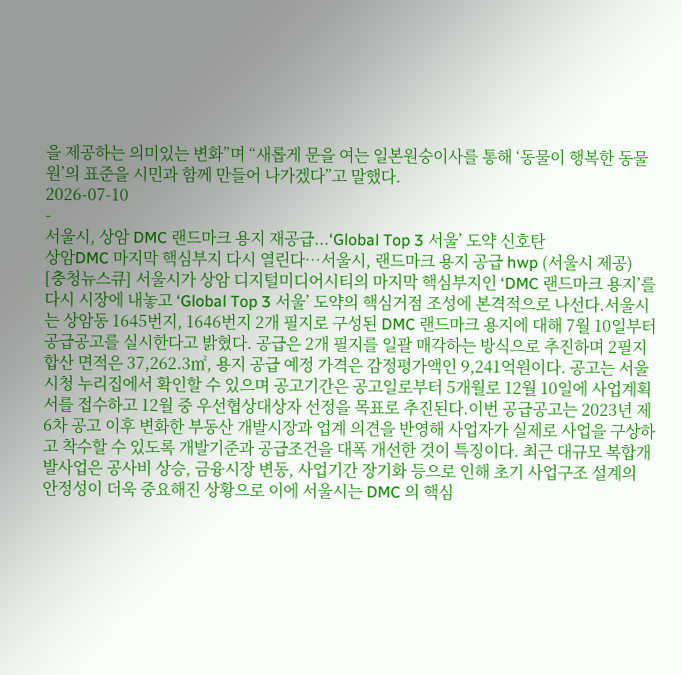을 제공하는 의미있는 변화”며 “새롭게 문을 여는 일본원숭이사를 통해 ‘동물이 행복한 동물원’의 표준을 시민과 함께 만들어 나가겠다”고 말했다.
2026-07-10
-
서울시, 상암 DMC 랜드마크 용지 재공급...‘Global Top 3 서울’ 도약 신호탄
상암DMC 마지막 핵심부지 다시 열린다…서울시, 랜드마크 용지 공급 hwp (서울시 제공)
[충청뉴스큐] 서울시가 상암 디지털미디어시티의 마지막 핵심부지인 ‘DMC 랜드마크 용지’를 다시 시장에 내놓고 ‘Global Top 3 서울’ 도약의 핵심거점 조성에 본격적으로 나선다.서울시는 상암동 1645번지, 1646번지 2개 필지로 구성된 DMC 랜드마크 용지에 대해 7월 10일부터 공급공고를 실시한다고 밝혔다. 공급은 2개 필지를 일괄 매각하는 방식으로 추진하며 2필지 합산 면적은 37,262.3㎡, 용지 공급 예정 가격은 감정평가액인 9,241억원이다. 공고는 서울시청 누리집에서 확인할 수 있으며 공고기간은 공고일로부터 5개월로 12월 10일에 사업계획서를 접수하고 12월 중 우선협상대상자 선정을 목표로 추진된다.이번 공급공고는 2023년 제6차 공고 이후 변화한 부동산 개발시장과 업계 의견을 반영해 사업자가 실제로 사업을 구상하고 착수할 수 있도록 개발기준과 공급조건을 대폭 개선한 것이 특징이다. 최근 대규모 복합개발사업은 공사비 상승, 금융시장 변동, 사업기간 장기화 등으로 인해 초기 사업구조 설계의 안정성이 더욱 중요해진 상황으로 이에 서울시는 DMC 의 핵심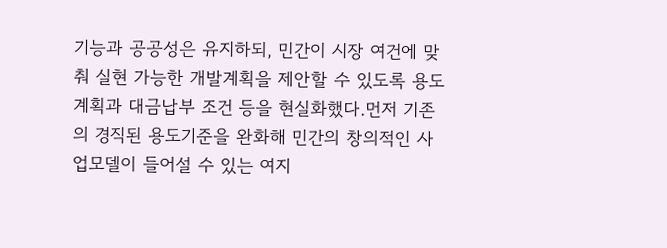기능과 공공성은 유지하되, 민간이 시장 여건에 맞춰 실현 가능한 개발계획을 제안할 수 있도록 용도계획과 대금납부 조건 등을 현실화했다.먼저 기존의 경직된 용도기준을 완화해 민간의 창의적인 사업모델이 들어설 수 있는 여지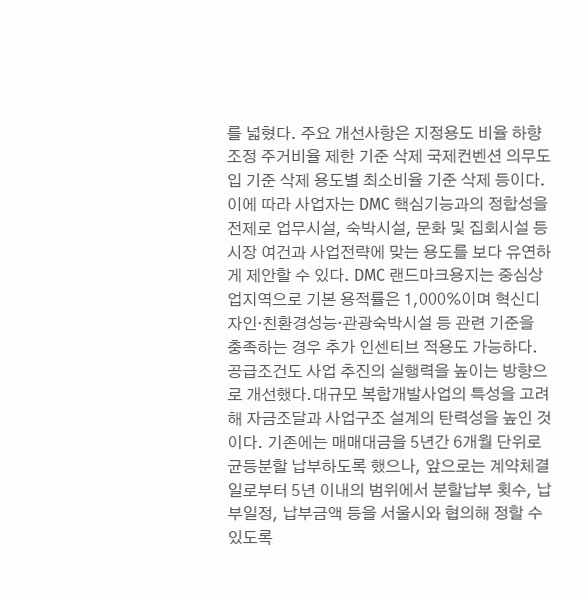를 넓혔다. 주요 개선사항은 지정용도 비율 하향 조정 주거비율 제한 기준 삭제 국제컨벤션 의무도입 기준 삭제 용도별 최소비율 기준 삭제 등이다. 이에 따라 사업자는 DMC 핵심기능과의 정합성을 전제로 업무시설, 숙박시설, 문화 및 집회시설 등 시장 여건과 사업전략에 맞는 용도를 보다 유연하게 제안할 수 있다. DMC 랜드마크용지는 중심상업지역으로 기본 용적률은 1,000%이며 혁신디자인·친환경성능·관광숙박시설 등 관련 기준을 충족하는 경우 추가 인센티브 적용도 가능하다.공급조건도 사업 추진의 실행력을 높이는 방향으로 개선했다.대규모 복합개발사업의 특성을 고려해 자금조달과 사업구조 설계의 탄력성을 높인 것이다. 기존에는 매매대금을 5년간 6개월 단위로 균등분할 납부하도록 했으나, 앞으로는 계약체결일로부터 5년 이내의 범위에서 분할납부 횟수, 납부일정, 납부금액 등을 서울시와 협의해 정할 수 있도록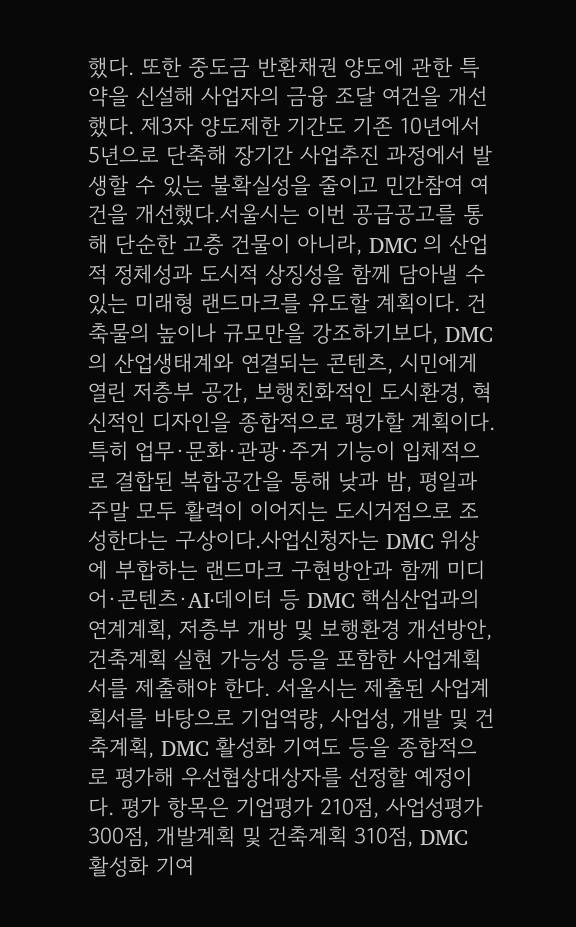했다. 또한 중도금 반환채권 양도에 관한 특약을 신설해 사업자의 금융 조달 여건을 개선했다. 제3자 양도제한 기간도 기존 10년에서 5년으로 단축해 장기간 사업추진 과정에서 발생할 수 있는 불확실성을 줄이고 민간참여 여건을 개선했다.서울시는 이번 공급공고를 통해 단순한 고층 건물이 아니라, DMC 의 산업적 정체성과 도시적 상징성을 함께 담아낼 수 있는 미래형 랜드마크를 유도할 계획이다. 건축물의 높이나 규모만을 강조하기보다, DMC 의 산업생태계와 연결되는 콘텐츠, 시민에게 열린 저층부 공간, 보행친화적인 도시환경, 혁신적인 디자인을 종합적으로 평가할 계획이다. 특히 업무·문화·관광·주거 기능이 입체적으로 결합된 복합공간을 통해 낮과 밤, 평일과 주말 모두 활력이 이어지는 도시거점으로 조성한다는 구상이다.사업신청자는 DMC 위상에 부합하는 랜드마크 구현방안과 함께 미디어·콘텐츠·AI·데이터 등 DMC 핵심산업과의 연계계획, 저층부 개방 및 보행환경 개선방안, 건축계획 실현 가능성 등을 포함한 사업계획서를 제출해야 한다. 서울시는 제출된 사업계획서를 바탕으로 기업역량, 사업성, 개발 및 건축계획, DMC 활성화 기여도 등을 종합적으로 평가해 우선협상대상자를 선정할 예정이다. 평가 항목은 기업평가 210점, 사업성평가 300점, 개발계획 및 건축계획 310점, DMC 활성화 기여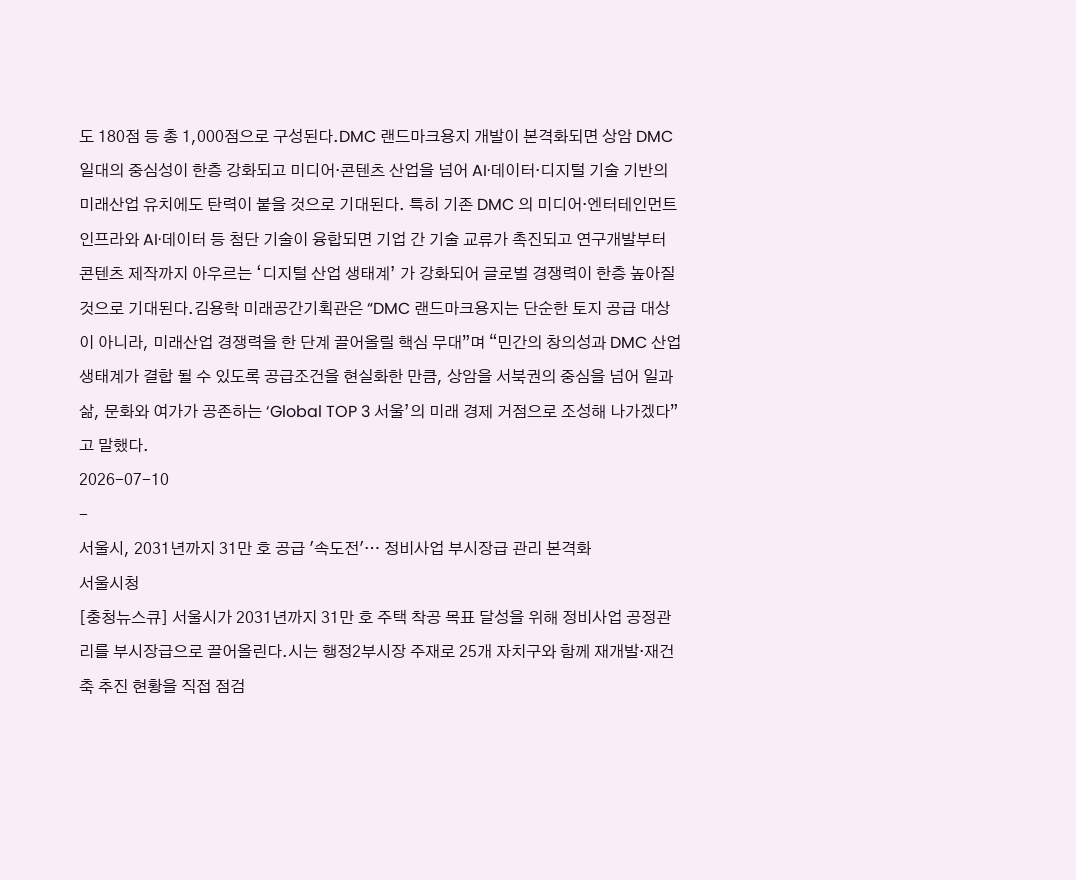도 180점 등 총 1,000점으로 구성된다.DMC 랜드마크용지 개발이 본격화되면 상암 DMC 일대의 중심성이 한층 강화되고 미디어·콘텐츠 산업을 넘어 AI·데이터·디지털 기술 기반의 미래산업 유치에도 탄력이 붙을 것으로 기대된다. 특히 기존 DMC 의 미디어·엔터테인먼트 인프라와 AI·데이터 등 첨단 기술이 융합되면 기업 간 기술 교류가 촉진되고 연구개발부터 콘텐츠 제작까지 아우르는 ‘디지털 산업 생태계’ 가 강화되어 글로벌 경쟁력이 한층 높아질 것으로 기대된다.김용학 미래공간기획관은 “DMC 랜드마크용지는 단순한 토지 공급 대상이 아니라, 미래산업 경쟁력을 한 단계 끌어올릴 핵심 무대”며 “민간의 창의성과 DMC 산업생태계가 결합 될 수 있도록 공급조건을 현실화한 만큼, 상암을 서북권의 중심을 넘어 일과 삶, 문화와 여가가 공존하는 ‘Global TOP 3 서울’의 미래 경제 거점으로 조성해 나가겠다”고 말했다.
2026-07-10
-
서울시, 2031년까지 31만 호 공급 '속도전'… 정비사업 부시장급 관리 본격화
서울시청
[충청뉴스큐] 서울시가 2031년까지 31만 호 주택 착공 목표 달성을 위해 정비사업 공정관리를 부시장급으로 끌어올린다.시는 행정2부시장 주재로 25개 자치구와 함께 재개발·재건축 추진 현황을 직접 점검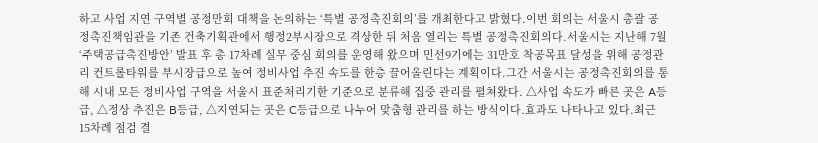하고 사업 지연 구역별 공정만회 대책을 논의하는 ‘특별 공정촉진회의’를 개최한다고 밝혔다.이번 회의는 서울시 총괄 공정촉진책임관을 기존 건축기획관에서 행정2부시장으로 격상한 뒤 처음 열리는 특별 공정촉진회의다.서울시는 지난해 7월 ‘주택공급촉진방안’ 발표 후 총 17차례 실무 중심 회의를 운영해 왔으며 민선9기에는 31만호 착공목표 달성을 위해 공정관리 컨트롤타워를 부시장급으로 높여 정비사업 추진 속도를 한층 끌어올린다는 계획이다.그간 서울시는 공정촉진회의를 통해 시내 모든 정비사업 구역을 서울시 표준처리기한 기준으로 분류해 집중 관리를 펼쳐왔다. △사업 속도가 빠른 곳은 A등급, △정상 추진은 B등급, △지연되는 곳은 C등급으로 나누어 맞춤형 관리를 하는 방식이다.효과도 나타나고 있다.최근 15차례 점검 결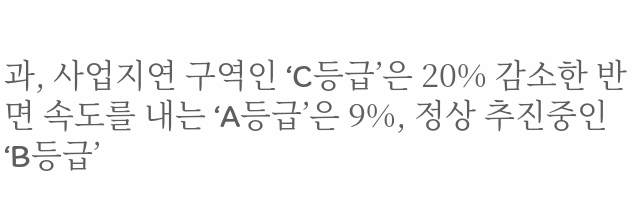과, 사업지연 구역인 ‘C등급’은 20% 감소한 반면 속도를 내는 ‘A등급’은 9%, 정상 추진중인 ‘B등급’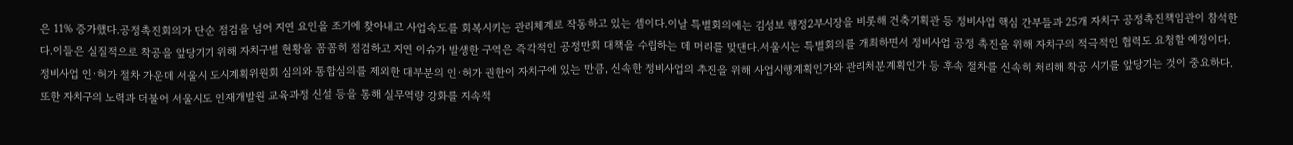은 11% 증가했다.공정촉진회의가 단순 점검을 넘어 지연 요인을 조기에 찾아내고 사업속도를 회복시키는 관리체계로 작동하고 있는 셈이다.이날 특별회의에는 김성보 행정2부시장을 비롯해 건축기획관 등 정비사업 핵심 간부들과 25개 자치구 공정촉진책임관이 참석한다.이들은 실질적으로 착공을 앞당기기 위해 자치구별 현황을 꼼꼼히 점검하고 지연 이슈가 발생한 구역은 즉각적인 공정만회 대책을 수립하는 데 머리를 맞댄다.서울시는 특별회의를 개최하면서 정비사업 공정 촉진을 위해 자치구의 적극적인 협력도 요청할 예정이다.정비사업 인·허가 절차 가운데 서울시 도시계획위원회 심의와 통합심의를 제외한 대부분의 인·허가 권한이 자치구에 있는 만큼, 신속한 정비사업의 추진을 위해 사업시행계획인가와 관리처분계획인가 등 후속 절차를 신속히 처리해 착공 시기를 앞당기는 것이 중요하다.또한 자치구의 노력과 더불어 서울시도 인재개발원 교육과정 신설 등을 통해 실무역량 강화를 지속적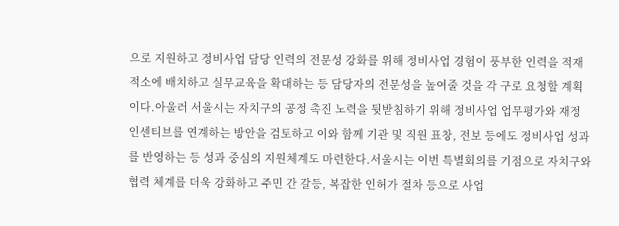으로 지원하고 정비사업 담당 인력의 전문성 강화를 위해 정비사업 경험이 풍부한 인력을 적재적소에 배치하고 실무교육을 확대하는 등 담당자의 전문성을 높여줄 것을 각 구로 요청할 계획이다.아울러 서울시는 자치구의 공정 촉진 노력을 뒷받침하기 위해 정비사업 업무평가와 재정 인센티브를 연계하는 방안을 검토하고 이와 함께 기관 및 직원 표창, 전보 등에도 정비사업 성과를 반영하는 등 성과 중심의 지원체계도 마련한다.서울시는 이번 특별회의를 기점으로 자치구와 협력 체계를 더욱 강화하고 주민 간 갈등, 복잡한 인허가 절차 등으로 사업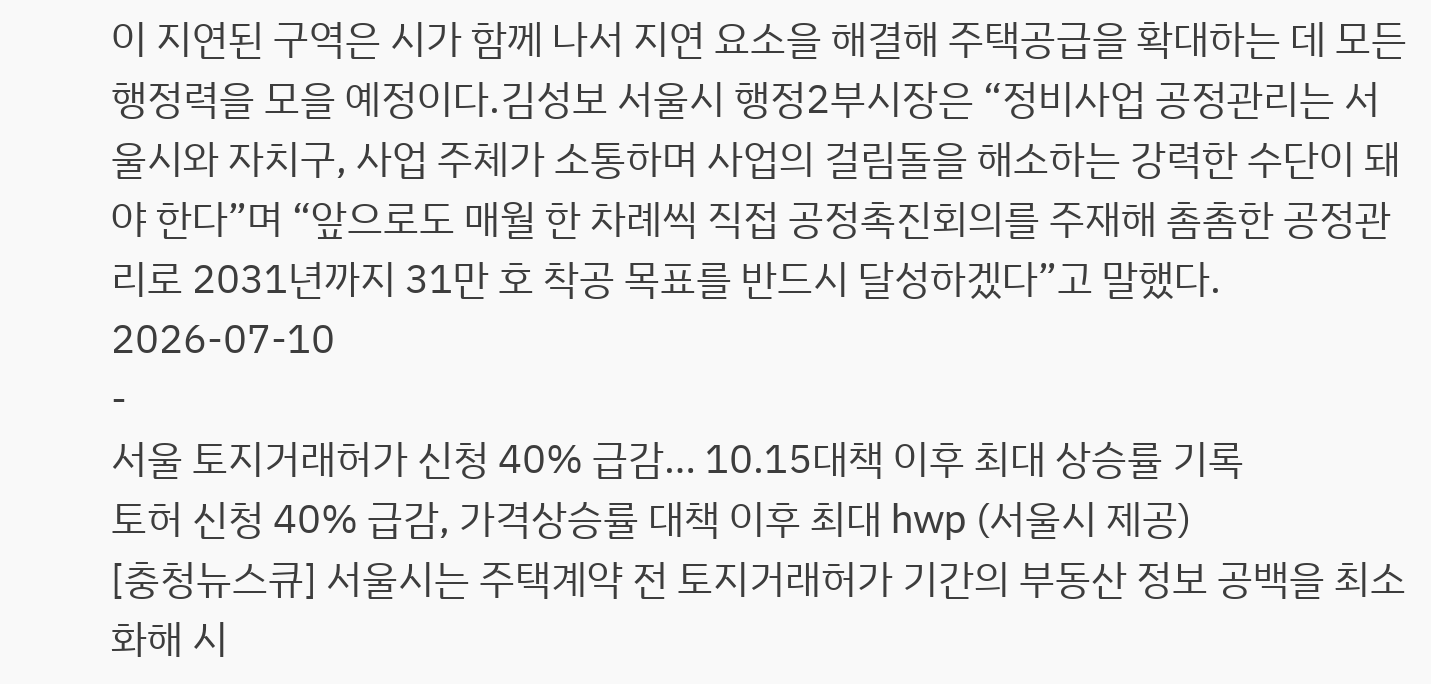이 지연된 구역은 시가 함께 나서 지연 요소을 해결해 주택공급을 확대하는 데 모든 행정력을 모을 예정이다.김성보 서울시 행정2부시장은 “정비사업 공정관리는 서울시와 자치구, 사업 주체가 소통하며 사업의 걸림돌을 해소하는 강력한 수단이 돼야 한다”며 “앞으로도 매월 한 차례씩 직접 공정촉진회의를 주재해 촘촘한 공정관리로 2031년까지 31만 호 착공 목표를 반드시 달성하겠다”고 말했다.
2026-07-10
-
서울 토지거래허가 신청 40% 급감… 10.15대책 이후 최대 상승률 기록
토허 신청 40% 급감, 가격상승률 대책 이후 최대 hwp (서울시 제공)
[충청뉴스큐] 서울시는 주택계약 전 토지거래허가 기간의 부동산 정보 공백을 최소화해 시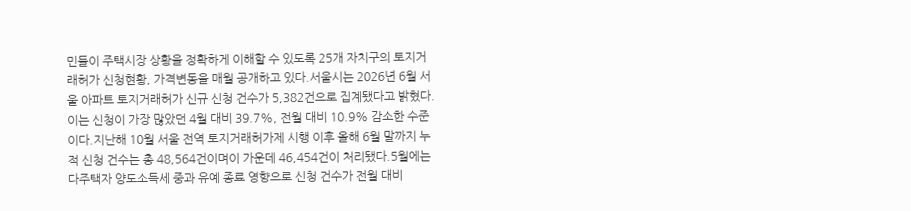민들이 주택시장 상황을 정확하게 이해할 수 있도록 25개 자치구의 토지거래허가 신청현황, 가격변동을 매월 공개하고 있다.서울시는 2026년 6월 서울 아파트 토지거래허가 신규 신청 건수가 5,382건으로 집계됐다고 밝혔다.이는 신청이 가장 많았던 4월 대비 39.7%, 전월 대비 10.9% 감소한 수준이다.지난해 10월 서울 전역 토지거래허가제 시행 이후 올해 6월 말까지 누적 신청 건수는 총 48,564건이며이 가운데 46,454건이 처리됐다.5월에는 다주택자 양도소득세 중과 유예 종료 영향으로 신청 건수가 전월 대비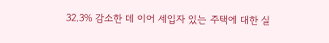32.3% 감소한 데 이어 세입자 있는 주택에 대한 실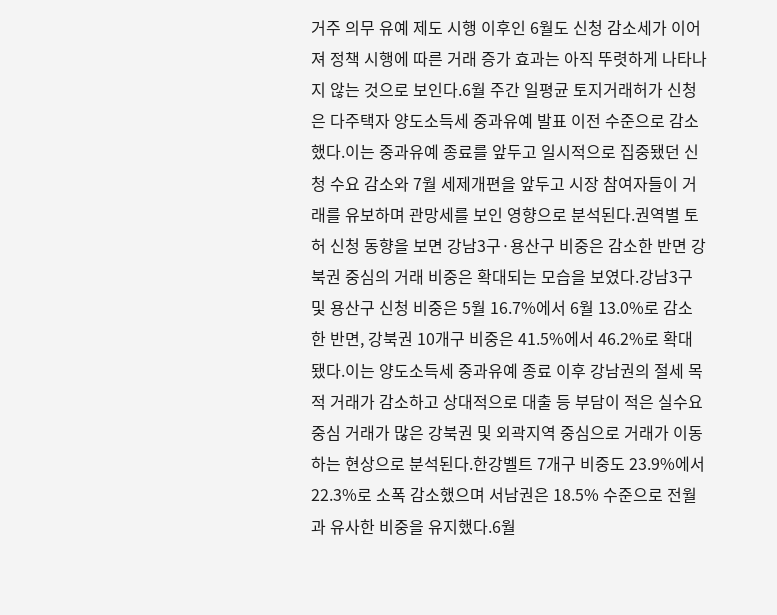거주 의무 유예 제도 시행 이후인 6월도 신청 감소세가 이어져 정책 시행에 따른 거래 증가 효과는 아직 뚜렷하게 나타나지 않는 것으로 보인다.6월 주간 일평균 토지거래허가 신청은 다주택자 양도소득세 중과유예 발표 이전 수준으로 감소했다.이는 중과유예 종료를 앞두고 일시적으로 집중됐던 신청 수요 감소와 7월 세제개편을 앞두고 시장 참여자들이 거래를 유보하며 관망세를 보인 영향으로 분석된다.권역별 토허 신청 동향을 보면 강남3구·용산구 비중은 감소한 반면 강북권 중심의 거래 비중은 확대되는 모습을 보였다.강남3구 및 용산구 신청 비중은 5월 16.7%에서 6월 13.0%로 감소한 반면, 강북권 10개구 비중은 41.5%에서 46.2%로 확대됐다.이는 양도소득세 중과유예 종료 이후 강남권의 절세 목적 거래가 감소하고 상대적으로 대출 등 부담이 적은 실수요 중심 거래가 많은 강북권 및 외곽지역 중심으로 거래가 이동하는 현상으로 분석된다.한강벨트 7개구 비중도 23.9%에서 22.3%로 소폭 감소했으며 서남권은 18.5% 수준으로 전월과 유사한 비중을 유지했다.6월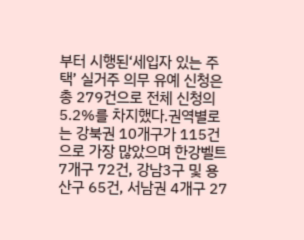부터 시행된‘세입자 있는 주택’ 실거주 의무 유예 신청은 총 279건으로 전체 신청의 5.2%를 차지했다.권역별로는 강북권 10개구가 115건으로 가장 많았으며 한강벨트 7개구 72건, 강남3구 및 용산구 65건, 서남권 4개구 27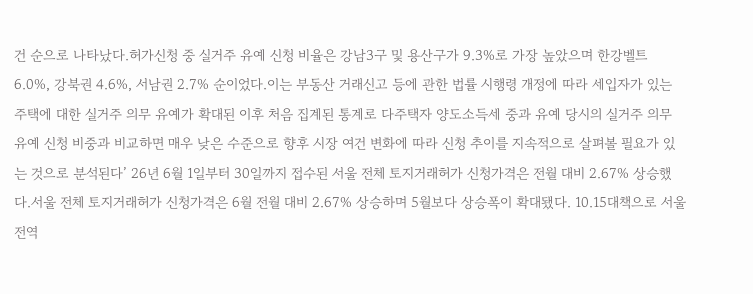건 순으로 나타났다.허가신청 중 실거주 유예 신청 비율은 강남3구 및 용산구가 9.3%로 가장 높았으며 한강벨트 6.0%, 강북권 4.6%, 서남권 2.7% 순이었다.이는 부동산 거래신고 등에 관한 법률 시행령 개정에 따라 세입자가 있는 주택에 대한 실거주 의무 유예가 확대된 이후 처음 집계된 통계로 다주택자 양도소득세 중과 유예 당시의 실거주 의무 유예 신청 비중과 비교하면 매우 낮은 수준으로 향후 시장 여건 변화에 따라 신청 추이를 지속적으로 살펴볼 필요가 있는 것으로 분석된다’ 26년 6월 1일부터 30일까지 접수된 서울 전체 토지거래허가 신청가격은 전월 대비 2.67% 상승했다.서울 전체 토지거래허가 신청가격은 6월 전월 대비 2.67% 상승하며 5월보다 상승폭이 확대됐다. 10.15대책으로 서울 전역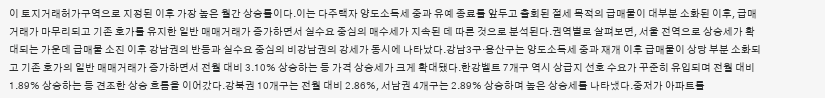이 토지거래허가구역으로 지정된 이후 가장 높은 월간 상승률이다.이는 다주택자 양도소득세 중과 유예 종료를 앞두고 출회된 절세 목적의 급매물이 대부분 소화된 이후, 급매 거래가 마무리되고 기존 호가를 유지한 일반 매매거래가 증가하면서 실수요 중심의 매수세가 지속된 데 따른 것으로 분석된다.권역별로 살펴보면, 서울 전역으로 상승세가 확대되는 가운데 급매물 소진 이후 강남권의 반등과 실수요 중심의 비강남권의 강세가 동시에 나타났다.강남3구·용산구는 양도소득세 중과 재개 이후 급매물이 상당 부분 소화되고 기존 호가의 일반 매매거래가 증가하면서 전월 대비 3.10% 상승하는 등 가격 상승세가 크게 확대됐다.한강벨트 7개구 역시 상급지 선호 수요가 꾸준히 유입되며 전월 대비 1.89% 상승하는 등 견조한 상승 흐름을 이어갔다.강북권 10개구는 전월 대비 2.86%, 서남권 4개구는 2.89% 상승하며 높은 상승세를 나타냈다.중저가 아파트를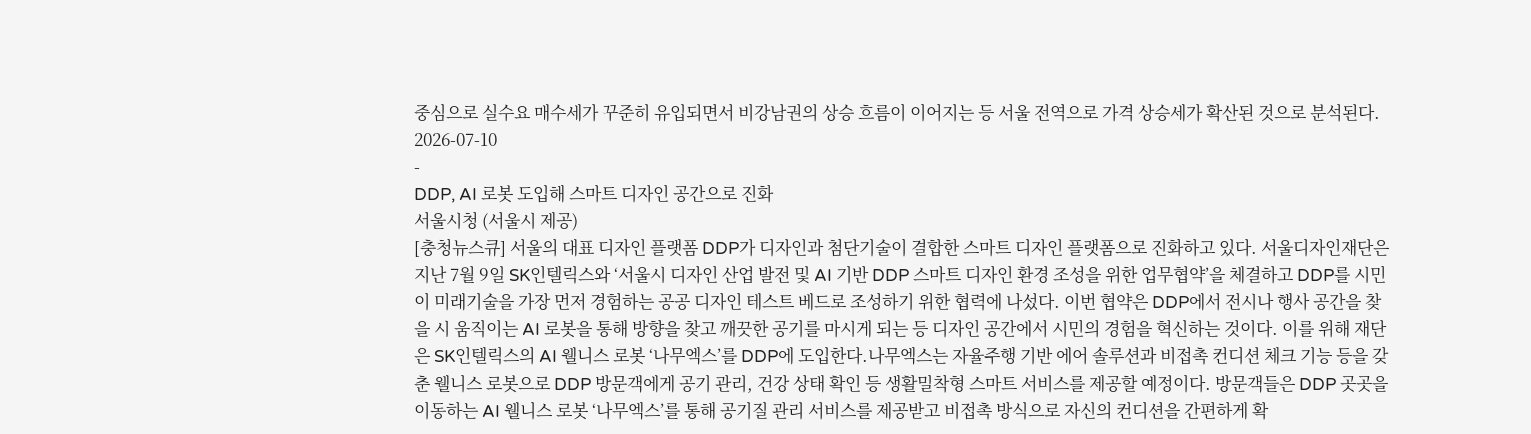중심으로 실수요 매수세가 꾸준히 유입되면서 비강남권의 상승 흐름이 이어지는 등 서울 전역으로 가격 상승세가 확산된 것으로 분석된다.
2026-07-10
-
DDP, AI 로봇 도입해 스마트 디자인 공간으로 진화
서울시청 (서울시 제공)
[충청뉴스큐] 서울의 대표 디자인 플랫폼 DDP가 디자인과 첨단기술이 결합한 스마트 디자인 플랫폼으로 진화하고 있다. 서울디자인재단은 지난 7월 9일 SK인텔릭스와 ‘서울시 디자인 산업 발전 및 AI 기반 DDP 스마트 디자인 환경 조성을 위한 업무협약’을 체결하고 DDP를 시민이 미래기술을 가장 먼저 경험하는 공공 디자인 테스트 베드로 조성하기 위한 협력에 나섰다. 이번 협약은 DDP에서 전시나 행사 공간을 찾을 시 움직이는 AI 로봇을 통해 방향을 찾고 깨끗한 공기를 마시게 되는 등 디자인 공간에서 시민의 경험을 혁신하는 것이다. 이를 위해 재단은 SK인텔릭스의 AI 웰니스 로봇 ‘나무엑스’를 DDP에 도입한다.나무엑스는 자율주행 기반 에어 솔루션과 비접촉 컨디션 체크 기능 등을 갖춘 웰니스 로봇으로 DDP 방문객에게 공기 관리, 건강 상태 확인 등 생활밀착형 스마트 서비스를 제공할 예정이다. 방문객들은 DDP 곳곳을 이동하는 AI 웰니스 로봇 ‘나무엑스’를 통해 공기질 관리 서비스를 제공받고 비접촉 방식으로 자신의 컨디션을 간편하게 확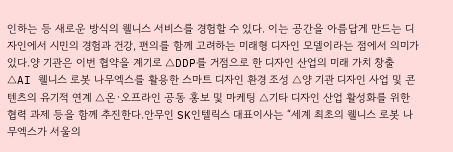인하는 등 새로운 방식의 웰니스 서비스를 경험할 수 있다. 이는 공간을 아름답게 만드는 디자인에서 시민의 경험과 건강, 편의를 함께 고려하는 미래형 디자인 모델이라는 점에서 의미가 있다.양 기관은 이번 협약을 계기로 △DDP를 거점으로 한 디자인 산업의 미래 가치 창출 △AI 웰니스 로봇 나무엑스를 활용한 스마트 디자인 환경 조성 △양 기관 디자인 사업 및 콘텐츠의 유기적 연계 △온·오프라인 공동 홍보 및 마케팅 △기타 디자인 산업 활성화를 위한 협력 과제 등을 함께 추진한다.안무인 SK인텔릭스 대표이사는 “세계 최초의 웰니스 로봇 나무엑스가 서울의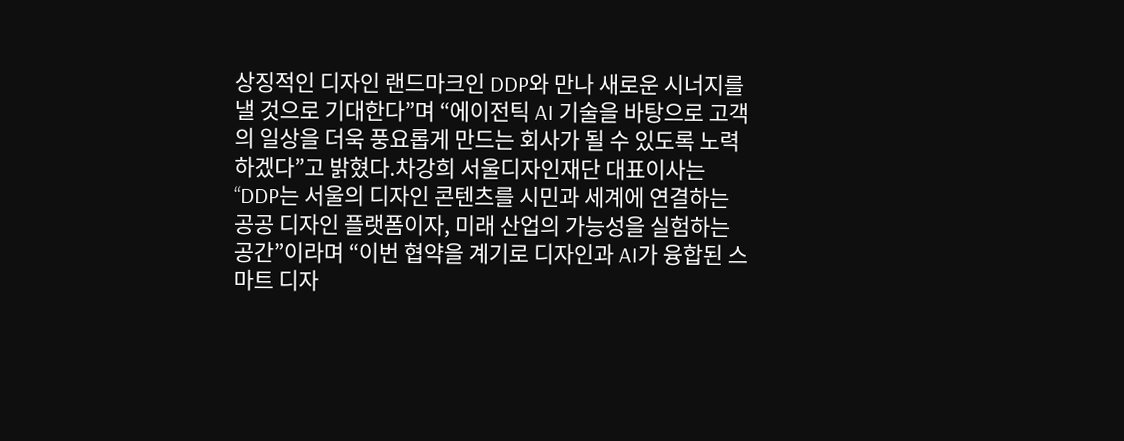상징적인 디자인 랜드마크인 DDP와 만나 새로운 시너지를 낼 것으로 기대한다”며 “에이전틱 AI 기술을 바탕으로 고객의 일상을 더욱 풍요롭게 만드는 회사가 될 수 있도록 노력하겠다”고 밝혔다.차강희 서울디자인재단 대표이사는 “DDP는 서울의 디자인 콘텐츠를 시민과 세계에 연결하는 공공 디자인 플랫폼이자, 미래 산업의 가능성을 실험하는 공간”이라며 “이번 협약을 계기로 디자인과 AI가 융합된 스마트 디자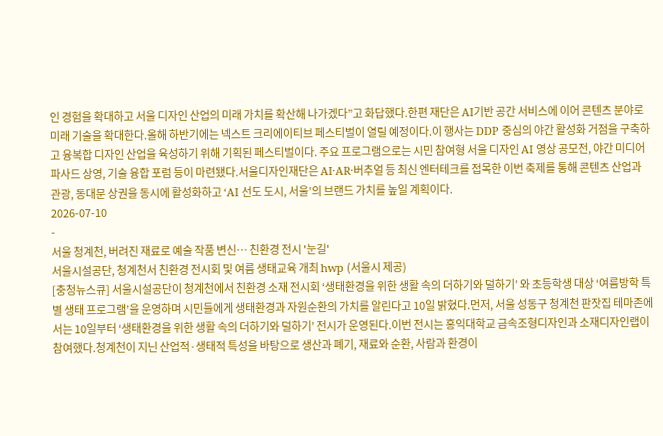인 경험을 확대하고 서울 디자인 산업의 미래 가치를 확산해 나가겠다”고 화답했다.한편 재단은 AI기반 공간 서비스에 이어 콘텐츠 분야로 미래 기술을 확대한다.올해 하반기에는 넥스트 크리에이티브 페스티벌이 열릴 예정이다.이 행사는 DDP 중심의 야간 활성화 거점을 구축하고 융복합 디자인 산업을 육성하기 위해 기획된 페스티벌이다. 주요 프로그램으로는 시민 참여형 서울 디자인 AI 영상 공모전, 야간 미디어파사드 상영, 기술 융합 포럼 등이 마련됐다.서울디자인재단은 AI·AR·버추얼 등 최신 엔터테크를 접목한 이번 축제를 통해 콘텐츠 산업과 관광, 동대문 상권을 동시에 활성화하고 ‘AI 선도 도시, 서울’의 브랜드 가치를 높일 계획이다.
2026-07-10
-
서울 청계천, 버려진 재료로 예술 작품 변신… 친환경 전시 '눈길'
서울시설공단, 청계천서 친환경 전시회 및 여름 생태교육 개최 hwp (서울시 제공)
[충청뉴스큐] 서울시설공단이 청계천에서 친환경 소재 전시회 ‘생태환경을 위한 생활 속의 더하기와 덜하기’ 와 초등학생 대상 ‘여름방학 특별 생태 프로그램’을 운영하며 시민들에게 생태환경과 자원순환의 가치를 알린다고 10일 밝혔다.먼저, 서울 성동구 청계천 판잣집 테마존에서는 10일부터 ‘생태환경을 위한 생활 속의 더하기와 덜하기’ 전시가 운영된다.이번 전시는 홍익대학교 금속조형디자인과 소재디자인랩이 참여했다.청계천이 지닌 산업적·생태적 특성을 바탕으로 생산과 폐기, 재료와 순환, 사람과 환경이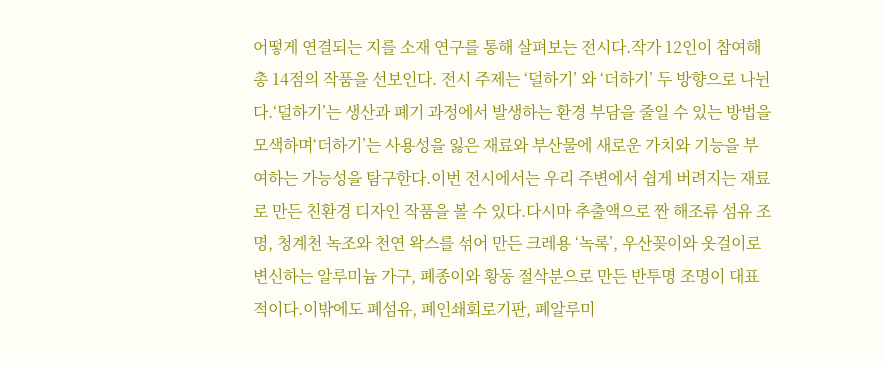어떻게 연결되는 지를 소재 연구를 통해 살펴보는 전시다.작가 12인이 참여해 총 14점의 작품을 선보인다. 전시 주제는 ‘덜하기’ 와 ‘더하기’ 두 방향으로 나뉜다.‘덜하기’는 생산과 폐기 과정에서 발생하는 환경 부담을 줄일 수 있는 방법을 모색하며‘더하기’는 사용성을 잃은 재료와 부산물에 새로운 가치와 기능을 부여하는 가능성을 탐구한다.이번 전시에서는 우리 주변에서 쉽게 버려지는 재료로 만든 친환경 디자인 작품을 볼 수 있다.다시마 추출액으로 짠 해조류 섬유 조명, 청계천 녹조와 천연 왁스를 섞어 만든 크레용 ‘녹록’, 우산꽂이와 옷걸이로 변신하는 알루미늄 가구, 폐종이와 황동 절삭분으로 만든 반투명 조명이 대표적이다.이밖에도 폐섬유, 폐인쇄회로기판, 폐알루미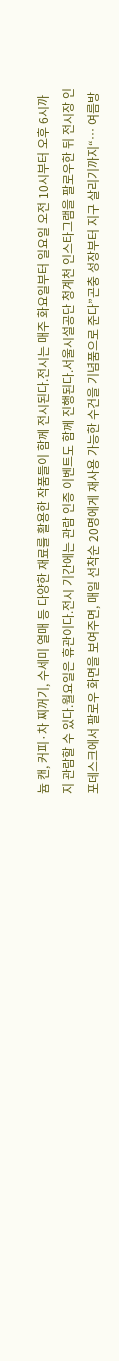늄 캔, 커피·차 찌꺼기, 수세미 열매 등 다양한 재료를 활용한 작품들이 함께 전시된다.전시는 매주 화요일부터 일요일 오전 10시부터 오후 6시까지 관람할 수 있다.월요일은 휴관이다.전시 기간에는 관람 인증 이벤트도 함께 진행된다.서울시설공단 청계천 인스타그램을 팔로우한 뒤 전시장 인포데스크에서 팔로우 화면을 보여주면, 매일 선착순 20명에게 재사용 가능한 수건을 기념품으로 준다”곤충 성장부터 지구 살리기까지“… 여름방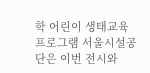학 어린이 생태교육 프로그램 서울시설공단은 이번 전시와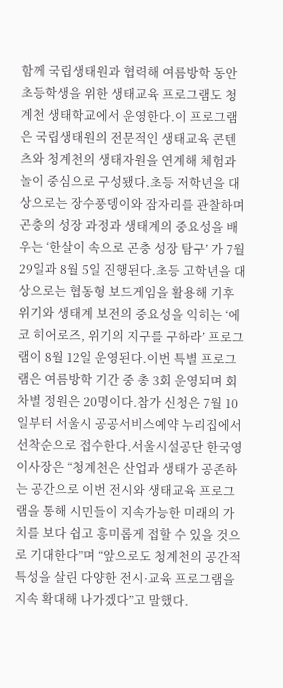함께 국립생태원과 협력해 여름방학 동안 초등학생을 위한 생태교육 프로그램도 청계천 생태학교에서 운영한다.이 프로그램은 국립생태원의 전문적인 생태교육 콘텐츠와 청계천의 생태자원을 연계해 체험과 놀이 중심으로 구성됐다.초등 저학년을 대상으로는 장수풍뎅이와 잠자리를 관찰하며 곤충의 성장 과정과 생태계의 중요성을 배우는 ‘한살이 속으로 곤충 성장 탐구’ 가 7월 29일과 8월 5일 진행된다.초등 고학년을 대상으로는 협동형 보드게임을 활용해 기후위기와 생태계 보전의 중요성을 익히는 ‘에코 히어로즈, 위기의 지구를 구하라’ 프로그램이 8월 12일 운영된다.이번 특별 프로그램은 여름방학 기간 중 총 3회 운영되며 회차별 정원은 20명이다.참가 신청은 7월 10일부터 서울시 공공서비스예약 누리집에서 선착순으로 접수한다.서울시설공단 한국영 이사장은 “청계천은 산업과 생태가 공존하는 공간으로 이번 전시와 생태교육 프로그램을 통해 시민들이 지속가능한 미래의 가치를 보다 쉽고 흥미롭게 접할 수 있을 것으로 기대한다”며 “앞으로도 청계천의 공간적 특성을 살린 다양한 전시·교육 프로그램을 지속 확대해 나가겠다”고 말했다.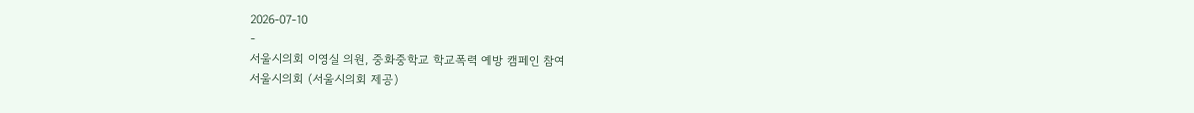2026-07-10
-
서울시의회 이영실 의원, 중화중학교 학교폭력 예방 캠페인 참여
서울시의회 (서울시의회 제공)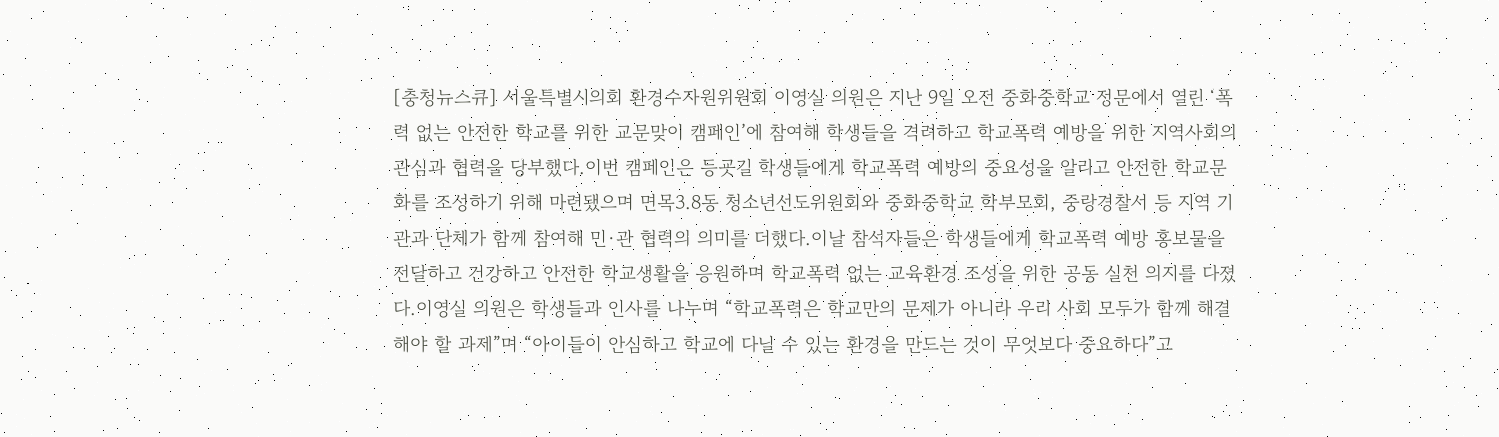[충청뉴스큐] 서울특별시의회 환경수자원위원회 이영실 의원은 지난 9일 오전 중화중학교 정문에서 열린 ‘폭력 없는 안전한 학교를 위한 교문맞이 캠페인’에 참여해 학생들을 격려하고 학교폭력 예방을 위한 지역사회의 관심과 협력을 당부했다.이번 캠페인은 등굣길 학생들에게 학교폭력 예방의 중요성을 알리고 안전한 학교문화를 조성하기 위해 마련됐으며 면목3.8동 청소년선도위원회와 중화중학교 학부모회, 중랑경찰서 등 지역 기관과 단체가 함께 참여해 민·관 협력의 의미를 더했다.이날 참석자들은 학생들에게 학교폭력 예방 홍보물을 전달하고 건강하고 안전한 학교생활을 응원하며 학교폭력 없는 교육환경 조성을 위한 공동 실천 의지를 다졌다.이영실 의원은 학생들과 인사를 나누며 “학교폭력은 학교만의 문제가 아니라 우리 사회 모두가 함께 해결해야 할 과제”며 “아이들이 안심하고 학교에 다닐 수 있는 환경을 만드는 것이 무엇보다 중요하다”고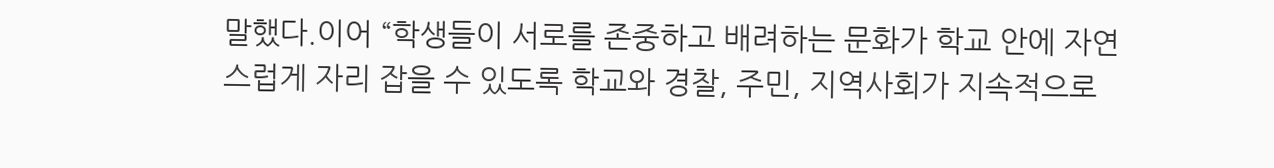말했다.이어 “학생들이 서로를 존중하고 배려하는 문화가 학교 안에 자연스럽게 자리 잡을 수 있도록 학교와 경찰, 주민, 지역사회가 지속적으로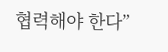협력해야 한다”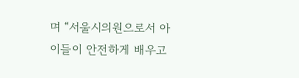며 “서울시의원으로서 아이들이 안전하게 배우고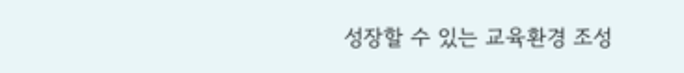성장할 수 있는 교육환경 조성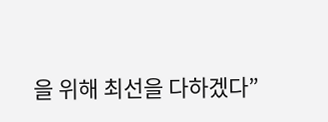을 위해 최선을 다하겠다”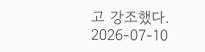고 강조했다.
2026-07-10